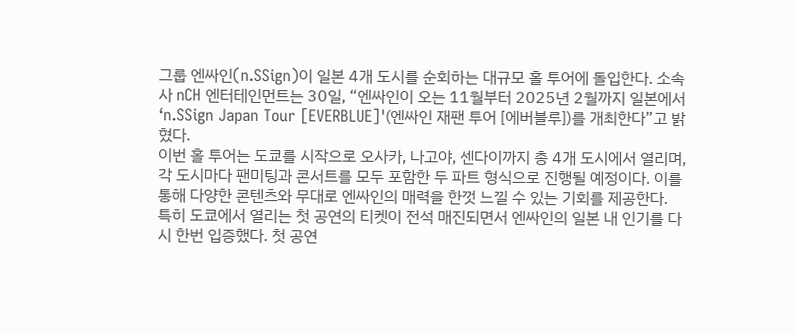그룹 엔싸인(n.SSign)이 일본 4개 도시를 순회하는 대규모 홀 투어에 돌입한다. 소속사 nCH 엔터테인먼트는 30일, “엔싸인이 오는 11월부터 2025년 2월까지 일본에서 ‘n.SSign Japan Tour [EVERBLUE]'(엔싸인 재팬 투어 [에버블루])를 개최한다”고 밝혔다.
이번 홀 투어는 도쿄를 시작으로 오사카, 나고야, 센다이까지 총 4개 도시에서 열리며, 각 도시마다 팬미팅과 콘서트를 모두 포함한 두 파트 형식으로 진행될 예정이다. 이를 통해 다양한 콘텐츠와 무대로 엔싸인의 매력을 한껏 느낄 수 있는 기회를 제공한다.
특히 도쿄에서 열리는 첫 공연의 티켓이 전석 매진되면서 엔싸인의 일본 내 인기를 다시 한번 입증했다. 첫 공연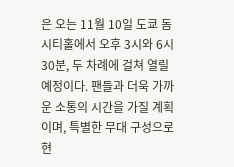은 오는 11월 10일 도쿄 돔 시티홀에서 오후 3시와 6시 30분, 두 차례에 걸쳐 열릴 예정이다. 팬들과 더욱 가까운 소통의 시간을 가질 계획이며, 특별한 무대 구성으로 현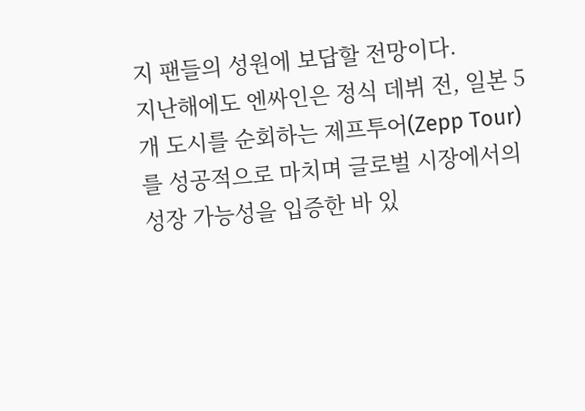지 팬들의 성원에 보답할 전망이다.
지난해에도 엔싸인은 정식 데뷔 전, 일본 5개 도시를 순회하는 제프투어(Zepp Tour)를 성공적으로 마치며 글로벌 시장에서의 성장 가능성을 입증한 바 있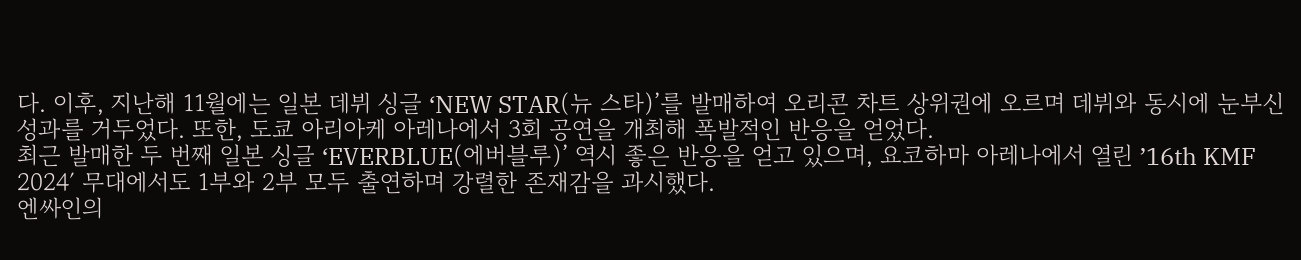다. 이후, 지난해 11월에는 일본 데뷔 싱글 ‘NEW STAR(뉴 스타)’를 발매하여 오리콘 차트 상위권에 오르며 데뷔와 동시에 눈부신 성과를 거두었다. 또한, 도쿄 아리아케 아레나에서 3회 공연을 개최해 폭발적인 반응을 얻었다.
최근 발매한 두 번째 일본 싱글 ‘EVERBLUE(에버블루)’ 역시 좋은 반응을 얻고 있으며, 요코하마 아레나에서 열린 ’16th KMF 2024′ 무대에서도 1부와 2부 모두 출연하며 강렬한 존재감을 과시했다.
엔싸인의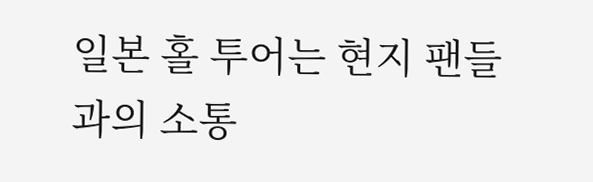일본 홀 투어는 현지 팬들과의 소통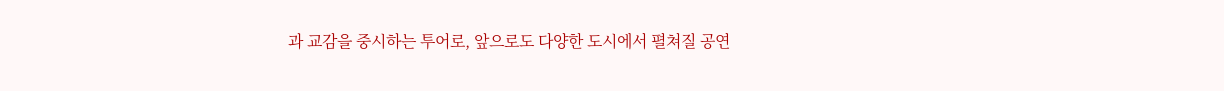과 교감을 중시하는 투어로, 앞으로도 다양한 도시에서 펼쳐질 공연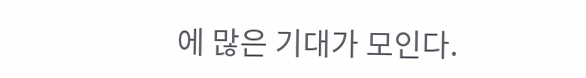에 많은 기대가 모인다.